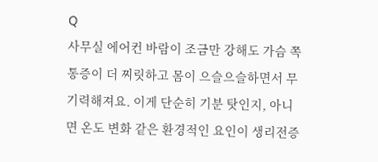Q
사무실 에어컨 바람이 조금만 강해도 가슴 쪽 통증이 더 찌릿하고 몸이 으슬으슬하면서 무기력해져요. 이게 단순히 기분 탓인지, 아니면 온도 변화 같은 환경적인 요인이 생리전증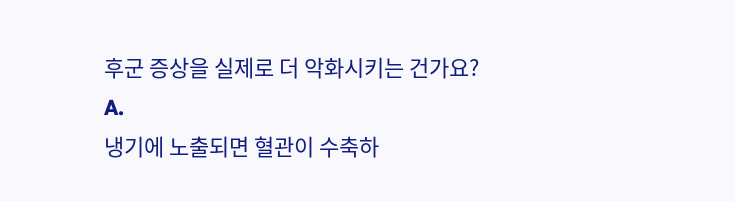후군 증상을 실제로 더 악화시키는 건가요?
A.
냉기에 노출되면 혈관이 수축하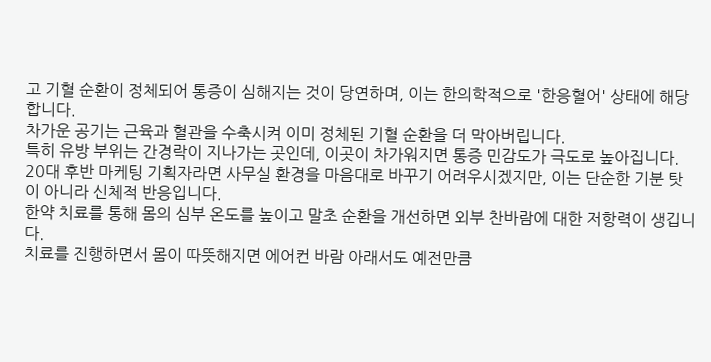고 기혈 순환이 정체되어 통증이 심해지는 것이 당연하며, 이는 한의학적으로 '한응혈어' 상태에 해당합니다.
차가운 공기는 근육과 혈관을 수축시켜 이미 정체된 기혈 순환을 더 막아버립니다.
특히 유방 부위는 간경락이 지나가는 곳인데, 이곳이 차가워지면 통증 민감도가 극도로 높아집니다.
20대 후반 마케팅 기획자라면 사무실 환경을 마음대로 바꾸기 어려우시겠지만, 이는 단순한 기분 탓이 아니라 신체적 반응입니다.
한약 치료를 통해 몸의 심부 온도를 높이고 말초 순환을 개선하면 외부 찬바람에 대한 저항력이 생깁니다.
치료를 진행하면서 몸이 따뜻해지면 에어컨 바람 아래서도 예전만큼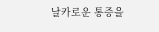날카로운 통증을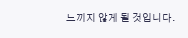느끼지 않게 될 것입니다.